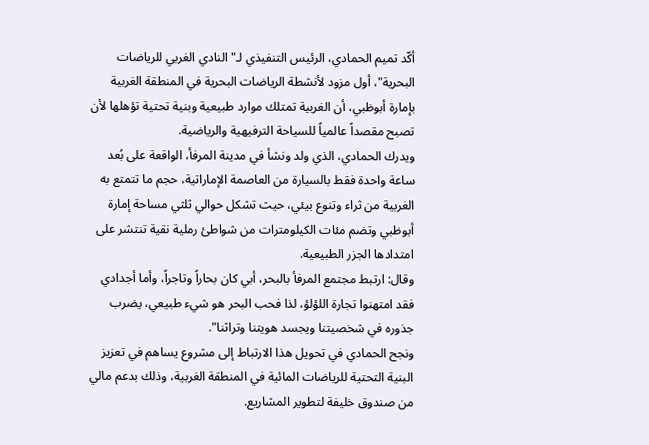أكّد تميم الحمادي، الرئيس التنفيذي لـ"النادي الغربي للرياضات البحرية"، أول مزود لأنشطة الرياضات البحرية في المنطقة الغربية بإمارة أبوظبي، أن الغربية تمتلك موارد طبيعية وبنية تحتية تؤهلها لأن تصبح مقصداً عالمياً للسياحة الترفيهية والرياضية.
ويدرك الحمادي، الذي ولد ونشأ في مدينة المرفأ، الواقعة على بُعد ساعة واحدة فقط بالسيارة من العاصمة الإماراتية، حجم ما تتمتع به الغربية من ثراء وتنوع بيئي، حيث تشكل حوالي ثلثي مساحة إمارة أبوظبي وتضم مئات الكيلومترات من شواطئ رملية نقية تنتشر على امتدادها الجزر الطبيعية.
وقال: ارتبط مجتمع المرفأ بالبحر، أبي كان بحاراً وتاجراً، وأما أجدادي فقد امتهنوا تجارة اللؤلؤ، لذا فحب البحر هو شيء طبيعي، يضرب جذوره في شخصيتنا ويجسد هويتنا وتراثنا".
ونجح الحمادي في تحويل هذا الارتباط إلى مشروع يساهم في تعزيز البنية التحتية للرياضات المائية في المنطقة الغربية، وذلك بدعم مالي من صندوق خليفة لتطوير المشاريع.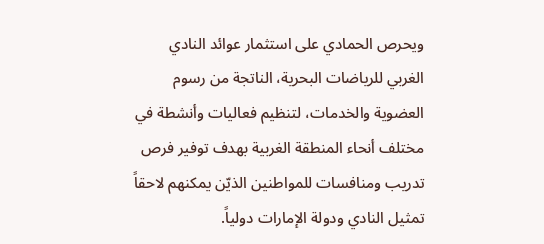ويحرص الحمادي على استثمار عوائد النادي الغربي للرياضات البحرية، الناتجة من رسوم العضوية والخدمات، لتنظيم فعاليات وأنشطة في مختلف أنحاء المنطقة الغربية بهدف توفير فرص تدريب ومنافسات للمواطنين الذيّن يمكنهم لاحقاً تمثيل النادي ودولة الإمارات دولياً.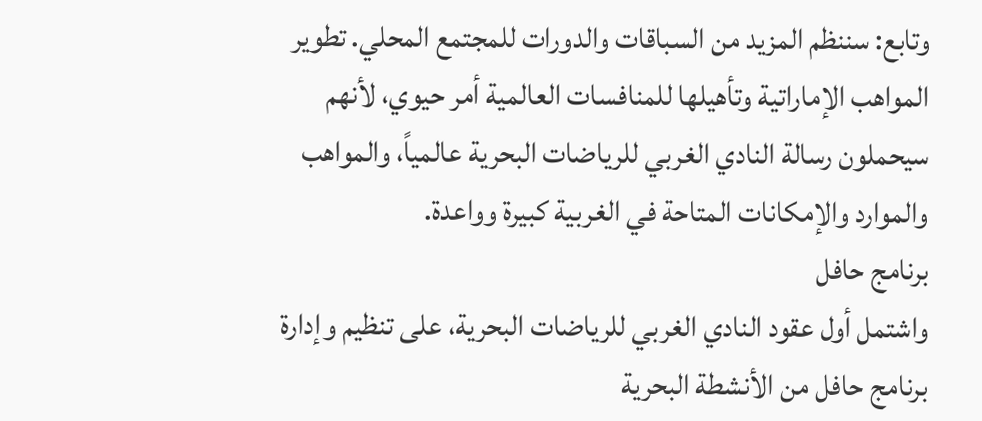وتابع: سننظم المزيد من السباقات والدورات للمجتمع المحلي. تطوير المواهب الإماراتية وتأهيلها للمنافسات العالمية أمر حيوي، لأنهم سيحملون رسالة النادي الغربي للرياضات البحرية عالمياً، والمواهب والموارد والإمكانات المتاحة في الغربية كبيرة وواعدة.
برنامج حافل
واشتمل أول عقود النادي الغربي للرياضات البحرية، على تنظيم وإدارة برنامج حافل من الأنشطة البحرية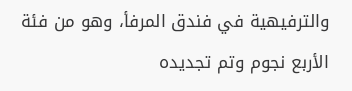والترفيهية في فندق المرفأ، وهو من فئة الأربع نجوم وتم تجديده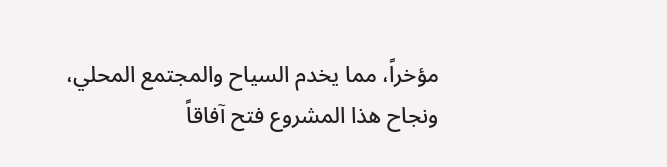مؤخراً، مما يخدم السياح والمجتمع المحلي، ونجاح هذا المشروع فتح آفاقاً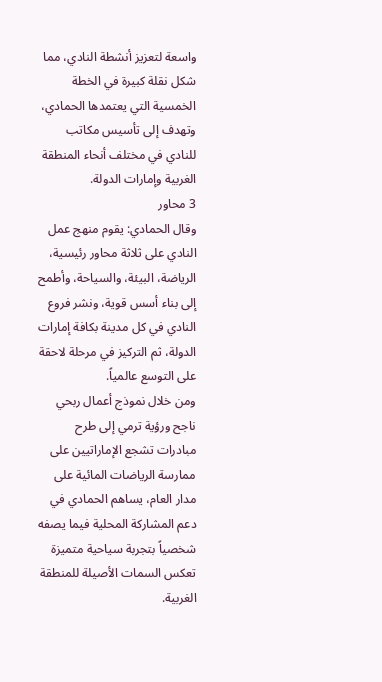واسعة لتعزيز أنشطة النادي، مما شكل نقلة كبيرة في الخطة الخمسية التي يعتمدها الحمادي، وتهدف إلى تأسيس مكاتب للنادي في مختلف أنحاء المنطقة الغربية وإمارات الدولة.
3 محاور
وقال الحمادي: يقوم منهج عمل النادي على ثلاثة محاور رئيسية، الرياضة، البيئة، والسياحة، وأطمح إلى بناء أسس قوية، ونشر فروع النادي في كل مدينة بكافة إمارات الدولة، ثم التركيز في مرحلة لاحقة على التوسع عالمياً.
ومن خلال نموذج أعمال ربحي ناجح ورؤية ترمي إلى طرح مبادرات تشجع الإماراتيين على ممارسة الرياضات المائية على مدار العام، يساهم الحمادي في دعم المشاركة المحلية فيما يصفه شخصياً بتجربة سياحية متميزة تعكس السمات الأصيلة للمنطقة الغربية.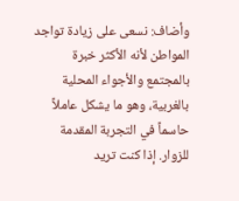وأضاف: نسعى على زيادة تواجد المواطن لأنه الأكثر خبرة بالمجتمع والأجواء المحلية بالغربية، وهو ما يشكل عاملاً حاسماً في التجربة المقدمة للزوار. إذا كنت تريد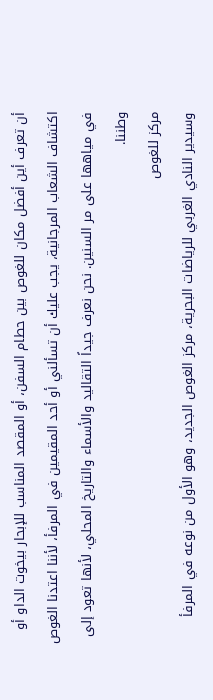أن تعرف أين أفضل مكان للغوص بين حطام السفن، أو المقصد المناسب للإبحار بيخوت الداو أو اكتشاف الشعاب المرجانية، يجب عليك أن تسألني أو أحد المقيمين في المرفأ، لأننا اعتدنا الغوص في مياهها على مر السنين. نحن نعرف جيداً التقاليد والأسماء والتاريخ المحلي، لأنها تعود إلى وطننا.
مركز للغوص
وسيدير النادي الغربي للرياضات البحرية، مركز الغوص الجديد، وهو الأول من نوعه في المرفأ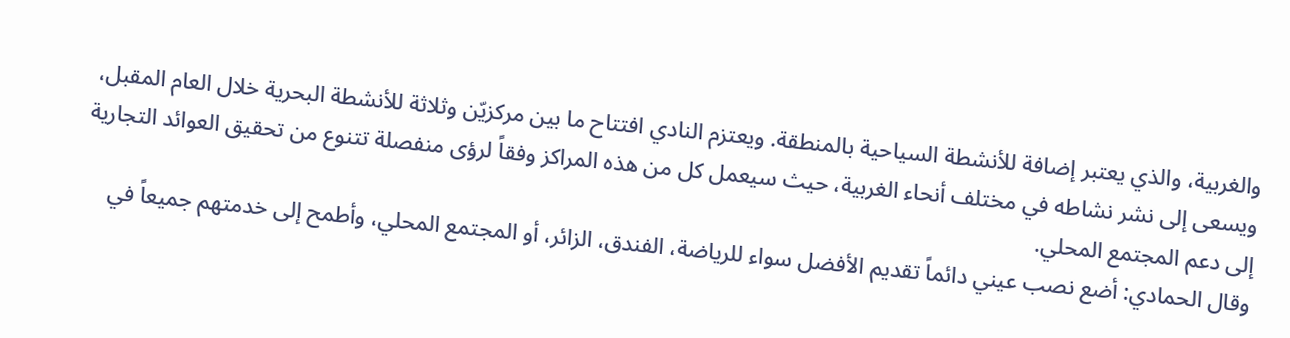والغربية، والذي يعتبر إضافة للأنشطة السياحية بالمنطقة. ويعتزم النادي افتتاح ما بين مركزيّن وثلاثة للأنشطة البحرية خلال العام المقبل، ويسعى إلى نشر نشاطه في مختلف أنحاء الغربية، حيث سيعمل كل من هذه المراكز وفقاً لرؤى منفصلة تتنوع من تحقيق العوائد التجارية إلى دعم المجتمع المحلي.
وقال الحمادي: أضع نصب عيني دائماً تقديم الأفضل سواء للرياضة، الفندق، الزائر، أو المجتمع المحلي، وأطمح إلى خدمتهم جميعاً في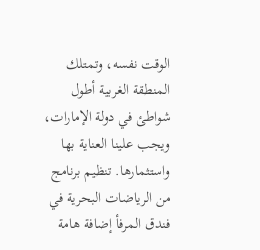الوقت نفسه، وتمتلك المنطقة الغربية أطول شواطئ في دولة الإمارات، ويجب علينا العناية بها واستثمارها. تنظيم برنامج من الرياضات البحرية في فندق المرفأ إضافة هامة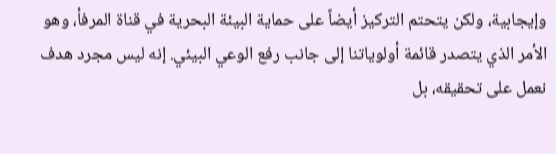وإيجابية، ولكن يتحتم التركيز أيضاً على حماية البيئة البحرية في قناة المرفأ، وهو الأمر الذي يتصدر قائمة أولوياتنا إلى جانب رفع الوعي البيئي. إنه ليس مجرد هدف نعمل على تحقيقه، بل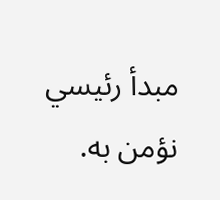مبدأ رئيسي نؤمن به.